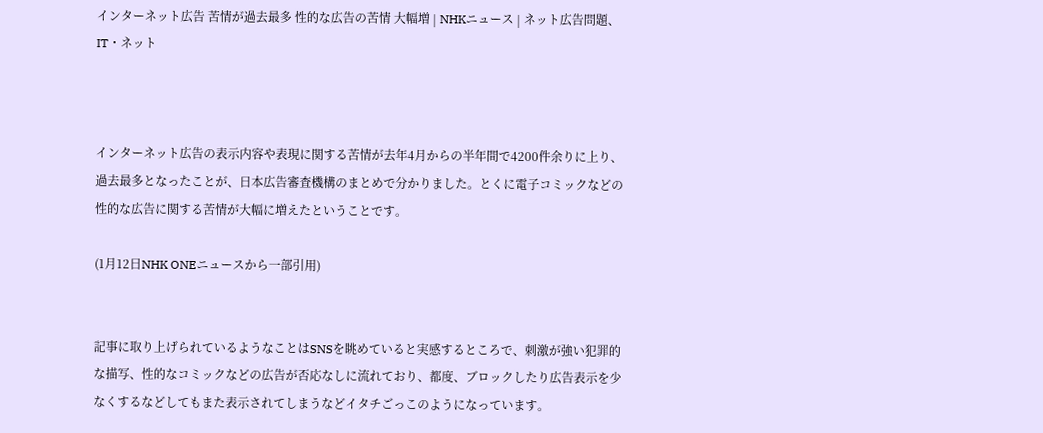インターネット広告 苦情が過去最多 性的な広告の苦情 大幅増 | NHKニュース | ネット広告問題、IT・ネット



インターネット広告の表示内容や表現に関する苦情が去年4月からの半年間で4200件余りに上り、過去最多となったことが、日本広告審査機構のまとめで分かりました。とくに電子コミックなどの性的な広告に関する苦情が大幅に増えたということです。

(1月12日NHK ONEニュースから一部引用)


記事に取り上げられているようなことはSNSを眺めていると実感するところで、刺激が強い犯罪的な描写、性的なコミックなどの広告が否応なしに流れており、都度、ブロックしたり広告表示を少なくするなどしてもまた表示されてしまうなどイタチごっこのようになっています。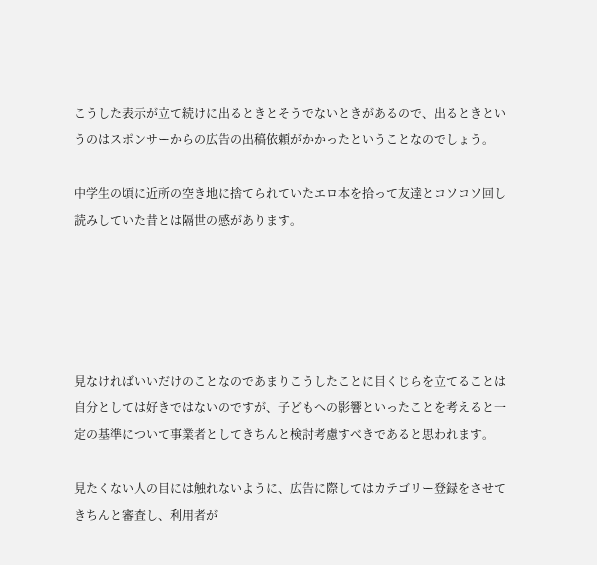こうした表示が立て続けに出るときとそうでないときがあるので、出るときというのはスポンサーからの広告の出稿依頼がかかったということなのでしょう。

中学生の頃に近所の空き地に捨てられていたエロ本を拾って友達とコソコソ回し読みしていた昔とは隔世の感があります。





見なければいいだけのことなのであまりこうしたことに目くじらを立てることは自分としては好きではないのですが、子どもへの影響といったことを考えると一定の基準について事業者としてきちんと検討考慮すべきであると思われます。

見たくない人の目には触れないように、広告に際してはカテゴリー登録をさせてきちんと審査し、利用者が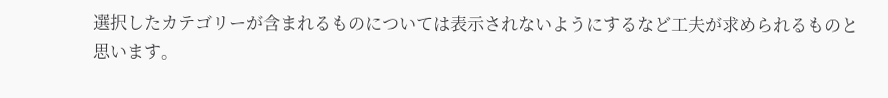選択したカテゴリーが含まれるものについては表示されないようにするなど工夫が求められるものと思います。